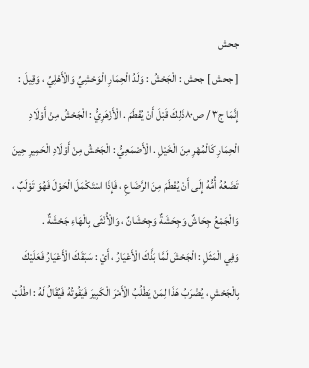جحش
[ جحش ] جحش : الْجَحْشُ : وَلَدُ الْحِمَارِ الْوَحْشِيِّ وَالْأَهْلِيِّ ، وَقِيلَ : إِنَّمَا ج٣ / ص٨٠ذَلِكَ قَبْلَ أَنْ يُفْطَمَ . الْأَزْهَرِيُّ : الْجَحْشُ مِنْ أَوْلَادِ الْحِمَارِ كَالْمُهْرِ مِنَ الْخَيْلِ . الْأَصْمَعِيُّ : الْجَحْشُ مِنْ أَوْلَادِ الْحَمِيرِ حِينَ تَضَعُهُ أُمُّهُ إِلَى أَنْ يُفْطَمَ مِنَ الرَّضَاعِ ، فَإِذَا اسْتَكْمَلَ الْحَوْلَ فَهُوَ تَوْلَبٌ ، وَالْجَمْعُ جِحَاشٌ وَجِحَشَةٌ وَجِحْشَانٌ ، وَالْأُنْثَى بِالْهَاءِ جَحْشَةٌ .
وَفِي الْمَثَلِ : الْجَحْشَ لَمَّا بَذَّكَ الْأَعْيَارُ ، أَيْ : سَبَقَكَ الْأَعْيَارُ فَعَلَيْكَ بِالْجَحْشِ ، يُضْرَبُ هَذَا لِمَنْ يَطْلُبُ الْأَمْرَ الْكَبِيرَ فَيَفُوتُهُ فَيُقَالُ لَهُ : اطْلُبْ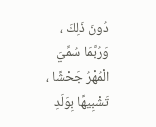دُونَ ذَلِكَ ، وَرُبَّمَا سُمِّيَ الْمُهْرُ جَحْشًا ، تَشْبِيهًا بِوَلَدِ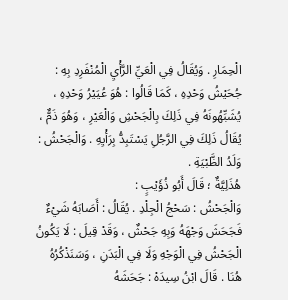الْحِمَارِ . وَيُقَالُ فِي الْعَيِّ الرَّأْيِ الْمُنْفَرِدِ بِهِ : جُحَيْشُ وَحْدِهِ ، كَمَا قَالُوا : هُوَ عُيَيْرُ وَحْدِهِ ، يُشَبِّهُونَهُ فِي ذَلِكَ بِالْجَحْشِ وَالْعَيْرِ ، وَهُوَ ذَمٌّ ، يُقَالُ ذَلِكَ فِي الرَّجُلِ يَسْتَبِدُّ بِرَأْيِهِ . وَالْجَحْشُ : وَلَدُ الظَّبْيَةِ .
هُذَلِيَّةٌ ؛ قَالَ أَبُو ذُؤَيْبٍ :
وَالْجَحْشُ : سَحْجُ الْجِلْدِ . يُقَالُ : أَصَابَهُ شَيْءٌ فَجَحَشَ وَجْهَهُ وَبِهِ جَحْشٌ ، وَقَدْ قِيلَ : لَا يَكُونُ الْجَحْشُ فِي الْوَجْهِ وَلَا فِي الْبَدَنِ ، وَسَنَذْكُرُهُ هُنَا . قَالَ ابْنُ سِيدَهْ : جَحَشَهُ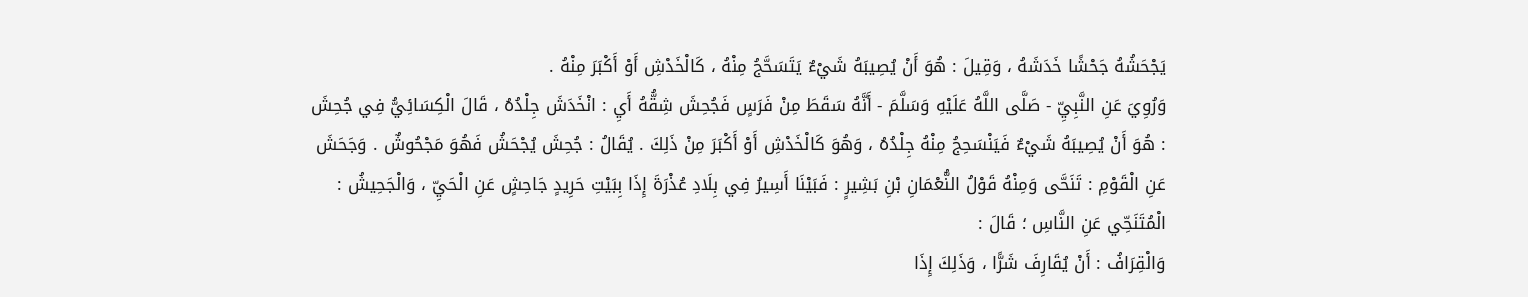يَجْحَشُهُ جَحْشًا خَدَشَهُ ، وَقِيلَ : هُوَ أَنْ يُصِيبَهُ شَيْءٌ يَتَسَحَّجُ مِنْهُ ، كَالْخَدْشِ أَوْ أَكْبَرَ مِنْهُ .
وَرُوِيَ عَنِ النَّبِيِّ - صَلَّى اللَّهُ عَلَيْهِ وَسَلَّمَ - أَنَّهُ سَقَطَ مِنْ فَرَسٍ فَجُحِشَ شِقُّهُ أَيِ : انْخَدَشَ جِلْدُهُ ، قَالَ الْكِسَائِيُّ فِي جُحِشَ : هُوَ أَنْ يُصِيبَهُ شَيْءٌ فَيَنْسَحِجُ مِنْهُ جِلْدُهُ ، وَهُوَ كَالْخَدْشِ أَوْ أَكْبَرَ مِنْ ذَلِكَ . يُقَالُ : جُحِشَ يُجْحَشُ فَهُوَ مَجْحُوشٌ . وَجَحَشَ عَنِ الْقَوْمِ : تَنَحَّى وَمِنْهُ قَوْلُ النُّعْمَانِ بْنِ بَشِيرٍ : فَبَيْنَا أَسِيرُ فِي بِلَادِ عُذْرَةَ إِذَا بِبَيْتِ حَرِيدٍ جَاحِشٍ عَنِ الْحَيِّ ، وَالْجَحِيشُ : الْمُتَنَحِّي عَنِ النَّاسِ ؛ قَالَ :
وَالْقِرَافُ : أَنْ يُقَارِفَ شَرًّا ، وَذَلِكَ إِذَا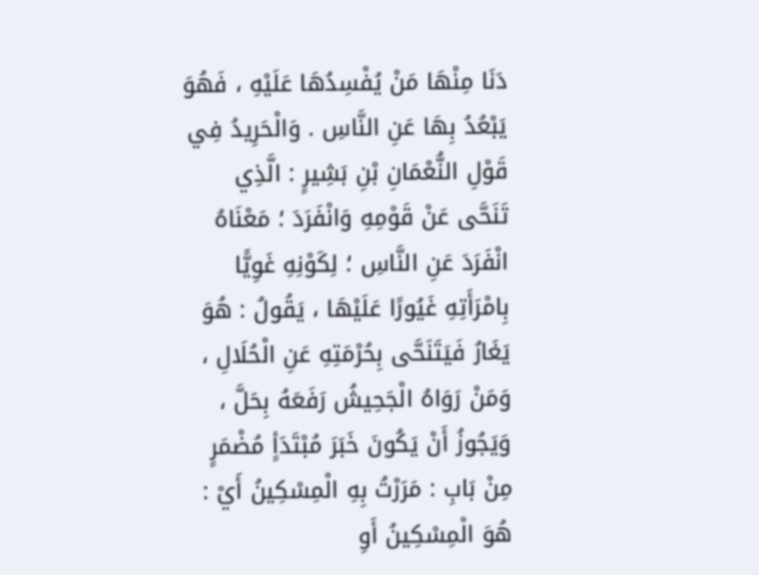دَنَا مِنْهَا مَنْ يُفْسِدُهَا عَلَيْهِ ، فَهُوَ يَبْعُدُ بِهَا عَنِ النَّاسِ . وَالْحَرِيدُ فِي قَوْلِ النُّعْمَانِ بْنِ بَشِيرٍ : الَّذِي تَنَحَّى عَنْ قَوْمِهِ وَانْفَرَدَ ؛ مَعْنَاهُ انْفَرَدَ عَنِ النَّاسِ ؛ لِكَوْنِهِ غَوِيًّا بِامْرَأَتِهِ غَيُورًا عَلَيْهَا ، يَقُولُ : هُوَ يَغَارُ فَيَتَنَحَّى بِحُرْمَتِهِ عَنِ الْحُلَالِ ، وَمَنْ رَوَاهُ الْجَحِيشُ رَفَعَهُ بِحَلَّ ، وَيَجُوزُ أَنْ يَكُونَ خَبَرَ مُبْتَدَأٍ مُضْمَرٍ مِنْ بَابِ : مَرَرْتُ بِهِ الْمِسْكِينُ أَيْ : هُوَ الْمِسْكِينُ أَوِ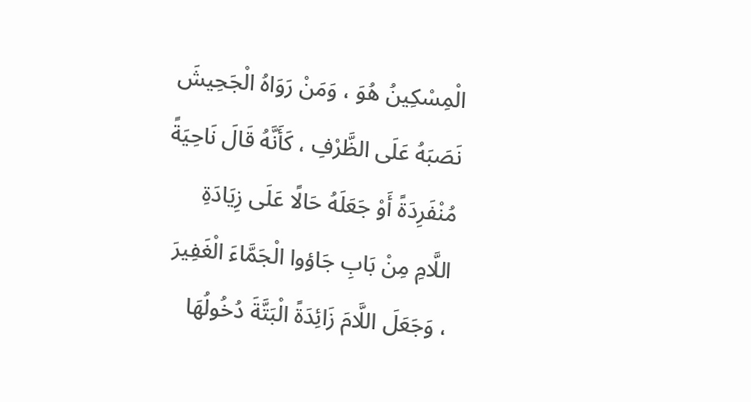الْمِسْكِينُ هُوَ ، وَمَنْ رَوَاهُ الْجَحِيشَ نَصَبَهُ عَلَى الظَّرْفِ ، كَأَنَّهُ قَالَ نَاحِيَةً مُنْفَرِدَةً أَوْ جَعَلَهُ حَالًا عَلَى زِيَادَةِ اللَّامِ مِنْ بَابِ جَاؤوا الْجَمَّاءَ الْغَفِيرَ ، وَجَعَلَ اللَّامَ زَائِدَةً الْبَتَّةَ دُخُولُهَا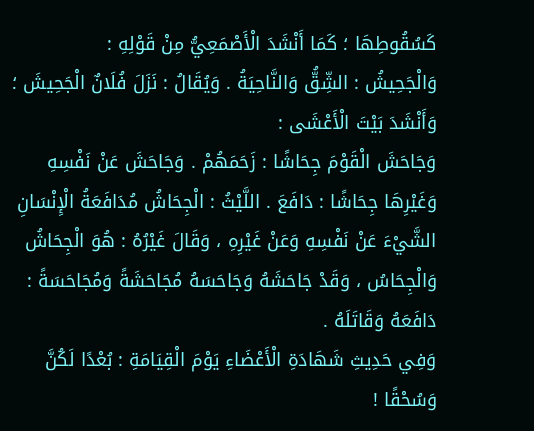كَسُقُوطِهَا ؛ كَمَا أَنْشَدَ الْأَصْمَعِيُّ مِنْ قَوْلِهِ :
وَالْجَحِيشُ : الشِّقُّ وَالنَّاحِيَةُ . وَيُقَالُ : نَزَلَ فُلَانٌ الْجَحِيشَ ؛ وَأَنْشَدَ بَيْتَ الْأَعْشَى :
وَجَاحَشَ الْقَوْمَ جِحَاشًا : زَحَمَهُمْ . وَجَاحَشَ عَنْ نَفْسِهِ وَغَيْرِهَا جِحَاشًا : دَافَعَ . اللَّيْثُ : الْجِحَاشُ مُدَافَعَةُ الْإِنْسَانِ الشَّيْءَ عَنْ نَفْسِهِ وَعَنْ غَيْرِهِ ، وَقَالَ غَيْرُهُ : هُوَ الْجِحَاشُ وَالْجِحَاسُ ، وَقَدْ جَاحَشَهُ وَجَاحَسَهُ مُجَاحَشَةً وَمُجَاحَسَةً : دَافَعَهُ وَقَاتَلَهُ .
وَفِي حَدِيثِ شَهَادَةِ الْأَعْضَاءِ يَوْمَ الْقِيَامَةِ : بُعْدًا لَكُنَّ وَسُحْقًا !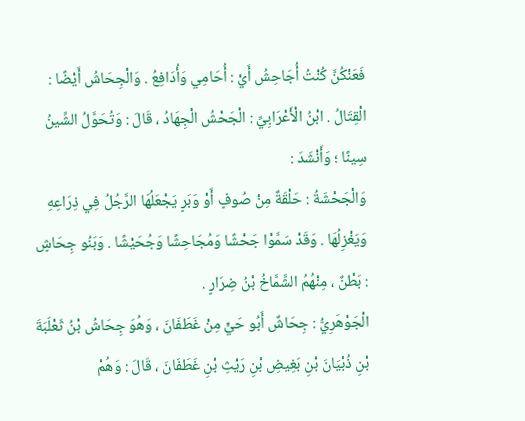فَعَنْكُنَّ كُنْتُ أُجَاحِشُ أَيْ : أُحَامِي وَأُدَافِعُ . وَالْجِحَاشُ أَيْضًا : الْقِتَالُ . ابْنُ الْأَعْرَابِيِّ : الْجَحْشُ الْجِهَادُ ، قَالَ : وَتُحَوَّلُ الشِّينُ سِينًا ؛ وَأَنْشَدَ :
وَالْجَحْشَةُ : حَلْقَةٌ مِنْ صُوفٍ أَوْ وَبَرٍ يَجْعَلُهَا الرَّجُلُ فِي ذِرَاعِهِ وَيَغْزِلُهَا . وَقَدْ سَمَّوْا جَحْشًا وَمُجَاحِشًا وَجُحَيْشًا . وَبَنُو جِحَاشٍ : بَطْنٌ ، مِنْهُمُ الشَّمَّاخُ بْنُ ضِرَارٍ .
الْجَوْهَرِيُّ : جِحَاشٌ أَبُو حَيٍّ مِنْ غَطَفَانَ ، وَهُوَ جِحَاشُ بْنُ ثَعْلَبَةَ بْنِ ذُبْيَانَ بْنِ بَغِيضِ بْنِ رَيْثِ بْنِ غَطَفَانَ ، قَالَ : وَهُمْ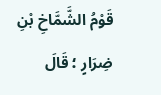قَوْمُ الشَّمَّاخِ بْنِ ضِرَارٍ ؛ قَالَ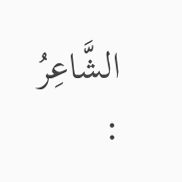الشَّاعِرُ :